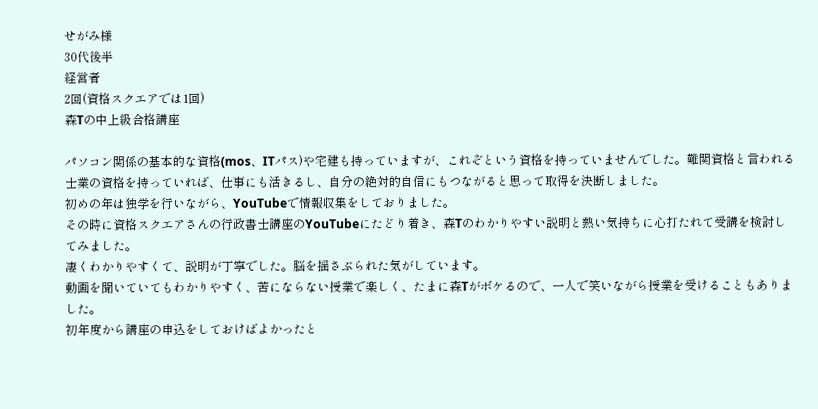せがみ様
30代後半
経営者
2回(資格スクエアでは1回)
森Tの中上級合格講座

パソコン関係の基本的な資格(mos、ITパス)や宅建も持っていますが、これぞという資格を持っていませんでした。難関資格と言われる士業の資格を持っていれば、仕事にも活きるし、自分の絶対的自信にもつながると思って取得を決断しました。
初めの年は独学を行いながら、YouTubeで情報収集をしておりました。
その時に資格スクエアさんの行政書士講座のYouTubeにたどり着き、森Tのわかりやすい説明と熱い気持ちに心打たれて受講を検討してみました。
凄くわかりやすくて、説明が丁寧でした。脳を揺さぶられた気がしています。
動画を聞いていてもわかりやすく、苦にならない授業で楽しく、たまに森Tがボケるので、一人で笑いながら授業を受けることもありました。
初年度から講座の申込をしておけばよかったと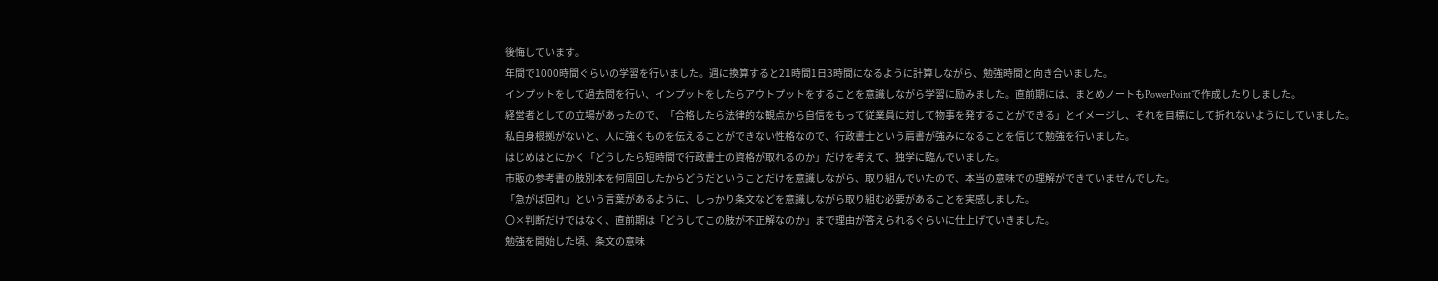後悔しています。
年間で1000時間ぐらいの学習を行いました。週に換算すると21時間1日3時間になるように計算しながら、勉強時間と向き合いました。
インプットをして過去問を行い、インプットをしたらアウトプットをすることを意識しながら学習に励みました。直前期には、まとめノートもPowerPointで作成したりしました。
経営者としての立場があったので、「合格したら法律的な観点から自信をもって従業員に対して物事を発することができる」とイメージし、それを目標にして折れないようにしていました。
私自身根拠がないと、人に強くものを伝えることができない性格なので、行政書士という肩書が強みになることを信じて勉強を行いました。
はじめはとにかく「どうしたら短時間で行政書士の資格が取れるのか」だけを考えて、独学に臨んでいました。
市販の参考書の肢別本を何周回したからどうだということだけを意識しながら、取り組んでいたので、本当の意味での理解ができていませんでした。
「急がば回れ」という言葉があるように、しっかり条文などを意識しながら取り組む必要があることを実感しました。
〇×判断だけではなく、直前期は「どうしてこの肢が不正解なのか」まで理由が答えられるぐらいに仕上げていきました。
勉強を開始した頃、条文の意味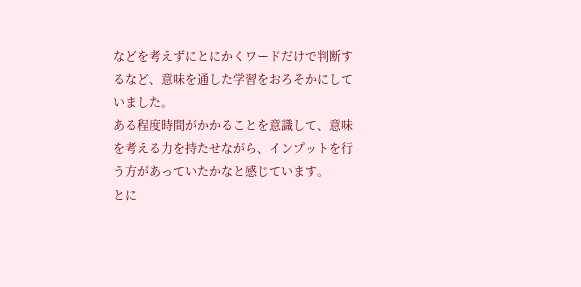などを考えずにとにかくワードだけで判断するなど、意味を通した学習をおろそかにしていました。
ある程度時間がかかることを意識して、意味を考える力を持たせながら、インプットを行う方があっていたかなと感じています。
とに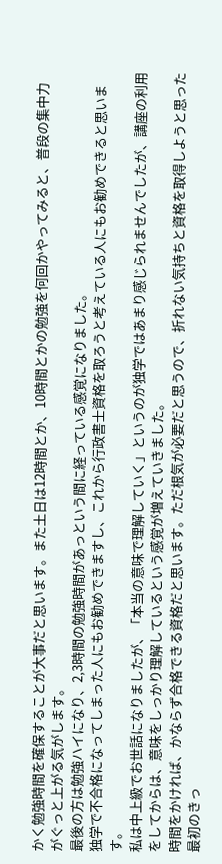かく勉強時間を確保することが大事だと思います。また土日は12時間とか、10時間とかの勉強を何回かやってみると、普段の集中力がぐっと上がる気がします。
最後の方は勉強ハイになり、2,3時間の勉強時間があっという間に経っている感覚になりました。
独学で不合格になってしまった人にもお勧めできますし、これから行政書士資格を取ろうと考えている人にもお勧めできると思います。
私は中上級でお世話になりましたが、「本当の意味で理解していく」というのが独学ではあまり感じられませんでしたが、講座の利用をしてからは、意味をしっかり理解しているという感覚が増えていきました。
時間をかければ、かならず合格できる資格だと思います。ただ根気が必要だと思うので、折れない気持ちと資格を取得しようと思った最初のきっ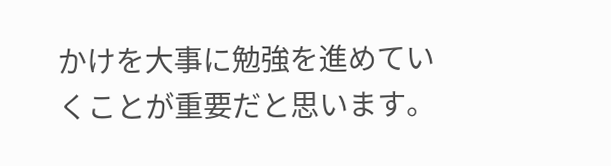かけを大事に勉強を進めていくことが重要だと思います。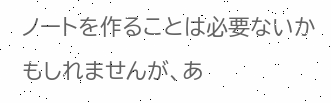ノートを作ることは必要ないかもしれませんが、あ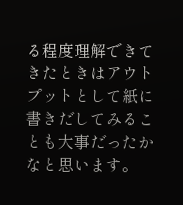る程度理解できてきたときはアウトプットとして紙に書きだしてみることも大事だったかなと思います。